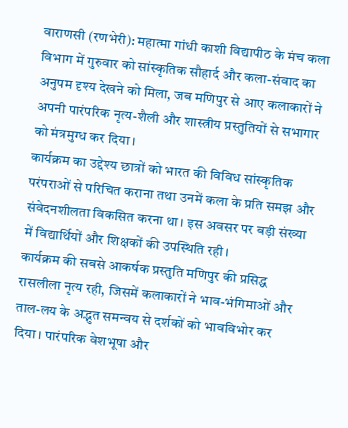वाराणसी (रणभेरी): महात्मा गांधी काशी विद्यापीठ के मंच कला विभाग में गुरुवार को सांस्कृतिक सौहार्द और कला-संवाद का अनुपम दृश्य देखने को मिला, जब मणिपुर से आए कलाकारों ने अपनी पारंपरिक नृत्य-शैली और शास्त्रीय प्रस्तुतियों से सभागार को मंत्रमुग्ध कर दिया।
कार्यक्रम का उद्देश्य छात्रों को भारत की विविध सांस्कृतिक परंपराओं से परिचित कराना तथा उनमें कला के प्रति समझ और संवेदनशीलता विकसित करना था। इस अवसर पर बड़ी संख्या में विद्यार्थियों और शिक्षकों की उपस्थिति रही।
कार्यक्रम की सबसे आकर्षक प्रस्तुति मणिपुर की प्रसिद्ध रासलीला नृत्य रही, जिसमें कलाकारों ने भाव-भंगिमाओं और ताल-लय के अद्भुत समन्वय से दर्शकों को भावविभोर कर दिया। पारंपरिक वेशभूषा और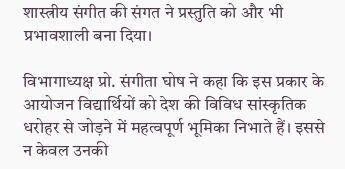शास्त्रीय संगीत की संगत ने प्रस्तुति को और भी प्रभावशाली बना दिया।

विभागाध्यक्ष प्रो. संगीता घोष ने कहा कि इस प्रकार के आयोजन विद्यार्थियों को देश की विविध सांस्कृतिक धरोहर से जोड़ने में महत्वपूर्ण भूमिका निभाते हैं। इससे न केवल उनकी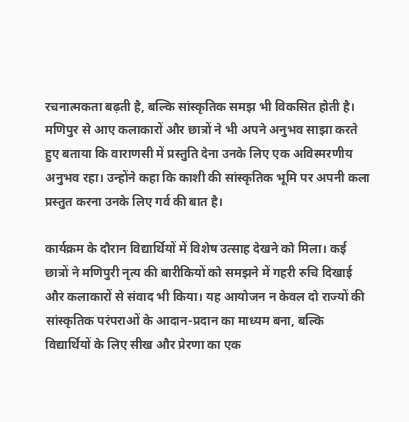रचनात्मकता बढ़ती है, बल्कि सांस्कृतिक समझ भी विकसित होती है।
मणिपुर से आए कलाकारों और छात्रों ने भी अपने अनुभव साझा करते हुए बताया कि वाराणसी में प्रस्तुति देना उनके लिए एक अविस्मरणीय अनुभव रहा। उन्होंने कहा कि काशी की सांस्कृतिक भूमि पर अपनी कला प्रस्तुत करना उनके लिए गर्व की बात है।

कार्यक्रम के दौरान विद्यार्थियों में विशेष उत्साह देखने को मिला। कई छात्रों ने मणिपुरी नृत्य की बारीकियों को समझने में गहरी रुचि दिखाई और कलाकारों से संवाद भी किया। यह आयोजन न केवल दो राज्यों की सांस्कृतिक परंपराओं के आदान-प्रदान का माध्यम बना, बल्कि विद्यार्थियों के लिए सीख और प्रेरणा का एक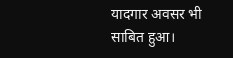यादगार अवसर भी साबित हुआ।